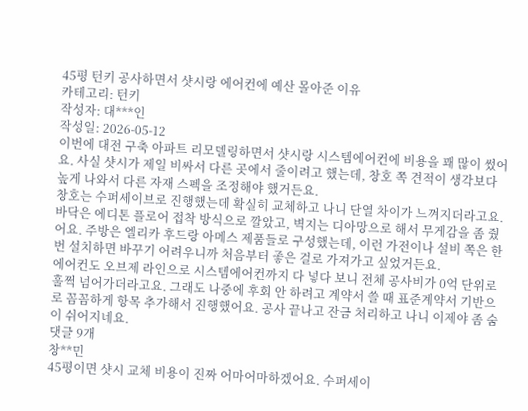45평 턴키 공사하면서 샷시랑 에어컨에 예산 몰아준 이유
카테고리: 턴키
작성자: 대***인
작성일: 2026-05-12
이번에 대전 구축 아파트 리모델링하면서 샷시랑 시스템에어컨에 비용을 꽤 많이 썼어요. 사실 샷시가 제일 비싸서 다른 곳에서 줄이려고 했는데, 창호 쪽 견적이 생각보다 높게 나와서 다른 자재 스펙을 조정해야 했거든요.
창호는 수퍼세이브로 진행했는데 확실히 교체하고 나니 단열 차이가 느껴지더라고요. 바닥은 에디톤 플로어 접착 방식으로 깔았고, 벽지는 디아망으로 해서 무게감을 좀 줬어요. 주방은 엘리카 후드랑 아메스 제품들로 구성했는데, 이런 가전이나 설비 쪽은 한 번 설치하면 바꾸기 어려우니까 처음부터 좋은 걸로 가져가고 싶었거든요.
에어컨도 오브제 라인으로 시스템에어컨까지 다 넣다 보니 전체 공사비가 0억 단위로 훌쩍 넘어가더라고요. 그래도 나중에 후회 안 하려고 계약서 쓸 때 표준계약서 기반으로 꼼꼼하게 항목 추가해서 진행했어요. 공사 끝나고 잔금 처리하고 나니 이제야 좀 숨이 쉬어지네요.
댓글 9개
창**민
45평이면 샷시 교체 비용이 진짜 어마어마하겠어요. 수퍼세이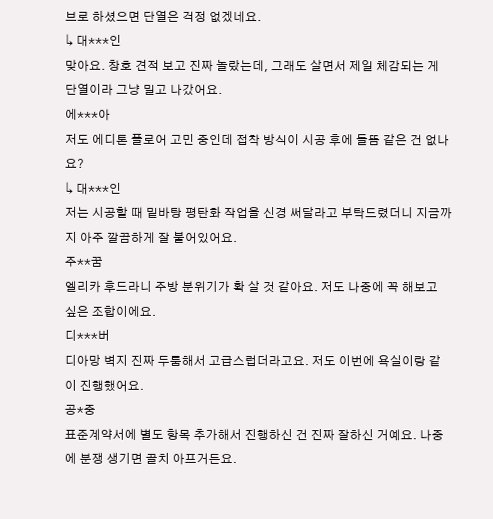브로 하셨으면 단열은 걱정 없겠네요.
↳ 대***인
맞아요. 창호 견적 보고 진짜 놀랐는데, 그래도 살면서 제일 체감되는 게 단열이라 그냥 밀고 나갔어요.
에***아
저도 에디톤 플로어 고민 중인데 접착 방식이 시공 후에 들뜸 같은 건 없나요?
↳ 대***인
저는 시공할 때 밑바탕 평탄화 작업을 신경 써달라고 부탁드렸더니 지금까지 아주 깔끔하게 잘 붙어있어요.
주**꿈
엘리카 후드라니 주방 분위기가 확 살 것 같아요. 저도 나중에 꼭 해보고 싶은 조합이에요.
디***버
디아망 벽지 진짜 두툼해서 고급스럽더라고요. 저도 이번에 욕실이랑 같이 진행했어요.
공*중
표준계약서에 별도 항목 추가해서 진행하신 건 진짜 잘하신 거예요. 나중에 분쟁 생기면 골치 아프거든요.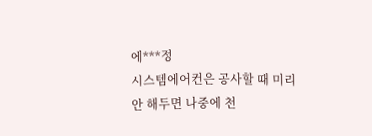에***정
시스템에어컨은 공사할 때 미리 안 해두면 나중에 천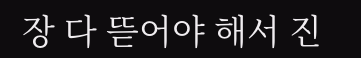장 다 뜯어야 해서 진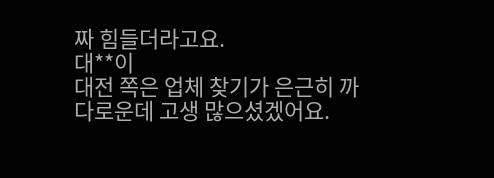짜 힘들더라고요.
대**이
대전 쪽은 업체 찾기가 은근히 까다로운데 고생 많으셨겠어요.